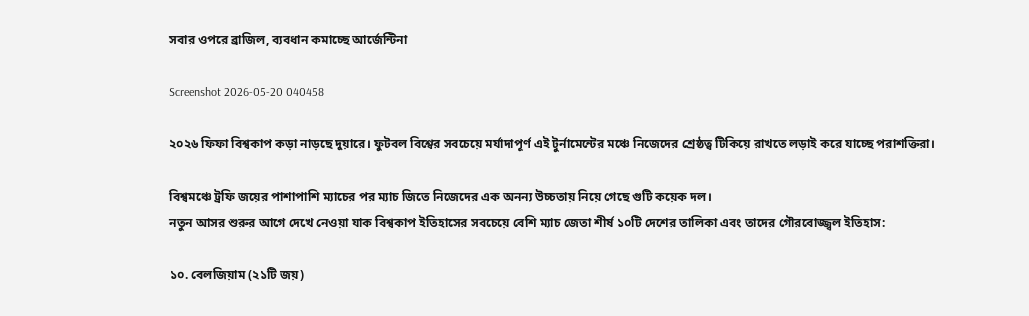সবার ওপরে ব্রাজিল, ব্যবধান কমাচ্ছে আর্জেন্টিনা

Screenshot 2026-05-20 040458

২০২৬ ফিফা বিশ্বকাপ কড়া নাড়ছে দুয়ারে। ফুটবল বিশ্বের সবচেয়ে মর্যাদাপূর্ণ এই টুর্নামেন্টের মঞ্চে নিজেদের শ্রেষ্ঠত্ব টিকিয়ে রাখতে লড়াই করে যাচ্ছে পরাশক্তিরা।

বিশ্বমঞ্চে ট্রফি জয়ের পাশাপাশি ম্যাচের পর ম্যাচ জিতে নিজেদের এক অনন্য উচ্চতায় নিয়ে গেছে গুটি কয়েক দল।
নতুন আসর শুরুর আগে দেখে নেওয়া যাক বিশ্বকাপ ইতিহাসের সবচেয়ে বেশি ম্যাচ জেতা শীর্ষ ১০টি দেশের তালিকা এবং তাদের গৌরবোজ্জ্বল ইতিহাস:

১০. বেলজিয়াম (২১টি জয়)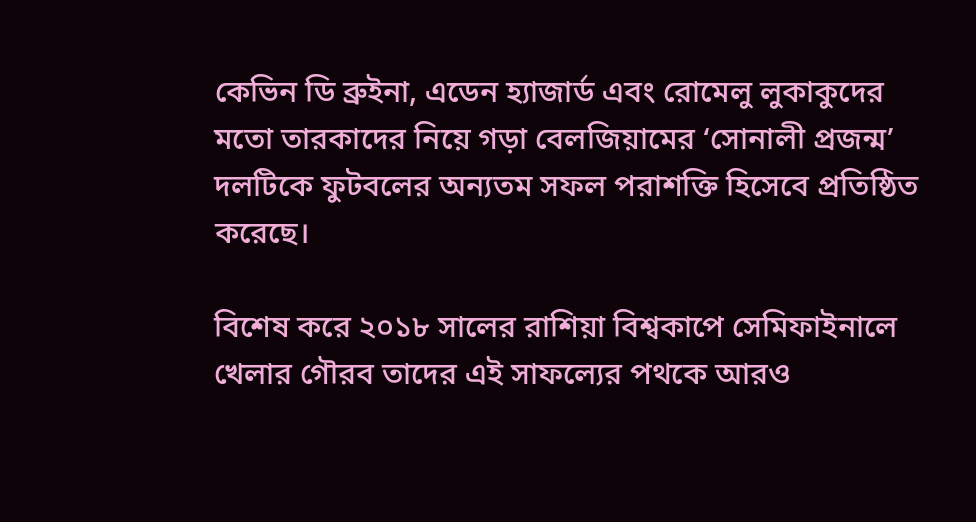কেভিন ডি ব্রুইনা, এডেন হ্যাজার্ড এবং রোমেলু লুকাকুদের মতো তারকাদের নিয়ে গড়া বেলজিয়ামের ‘সোনালী প্রজন্ম’ দলটিকে ফুটবলের অন্যতম সফল পরাশক্তি হিসেবে প্রতিষ্ঠিত করেছে।

বিশেষ করে ২০১৮ সালের রাশিয়া বিশ্বকাপে সেমিফাইনালে খেলার গৌরব তাদের এই সাফল্যের পথকে আরও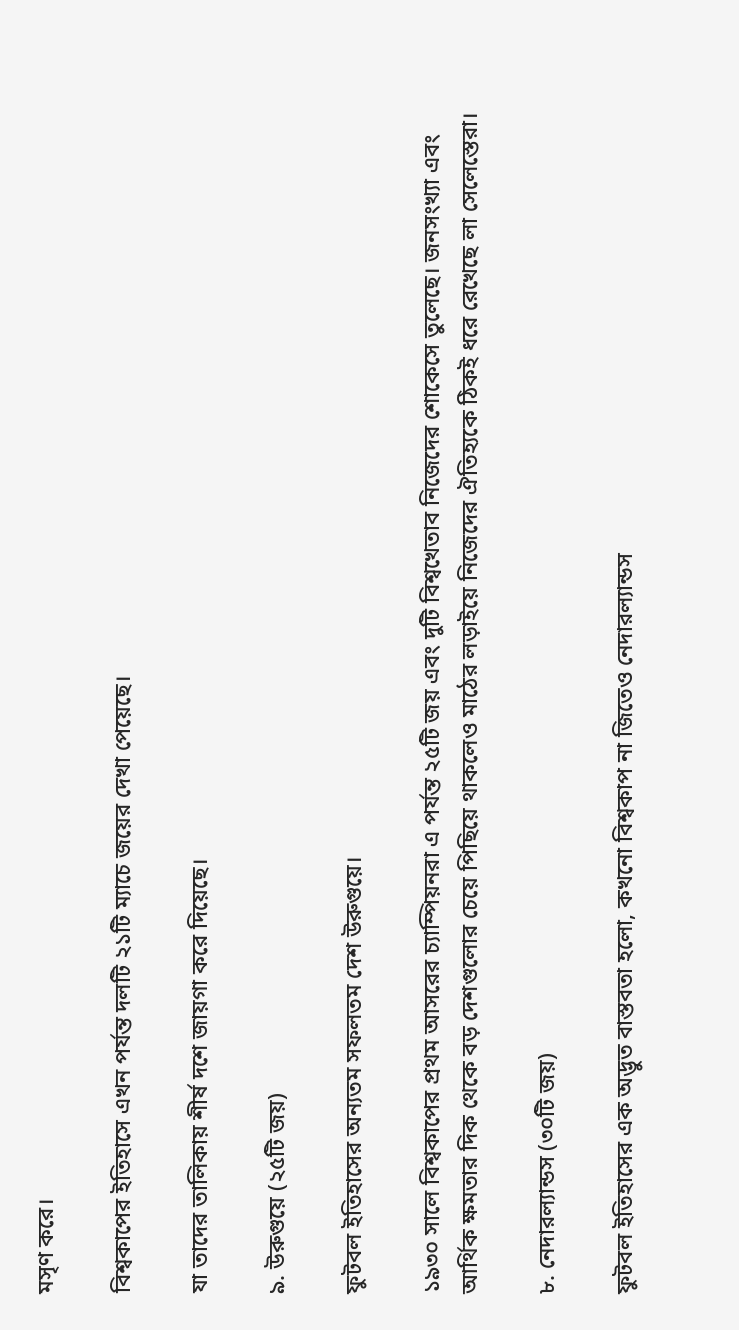মসৃণ করে।

বিশ্বকাপের ইতিহাসে এখন পর্যন্ত দলটি ২১টি ম্যাচে জয়ের দেখা পেয়েছে।

যা তাদের তালিকায় শীর্ষ দশে জায়গা করে দিয়েছে।

৯. উরুগুয়ে (২৫টি জয়)

ফুটবল ইতিহাসের অন্যতম সফলতম দেশ উরুগুয়ে।

১৯৩০ সালে বিশ্বকাপের প্রথম আসরের চ্যাম্পিয়নরা এ পর্যন্ত ২৫টি জয় এবং দুটি বিশ্বখেতাব নিজেদের শোকেসে তুলেছে। জনসংখ্যা এবং আর্থিক ক্ষমতার দিক থেকে বড় দেশগুলোর চেয়ে পিছিয়ে থাকলেও মাঠের লড়াইয়ে নিজেদের ঐতিহ্যকে ঠিকই ধরে রেখেছে লা সেলেস্তেরা।

৮. নেদারল্যান্ডস (৩০টি জয়)

ফুটবল ইতিহাসের এক অদ্ভুত বাস্তবতা হলো, কখনো বিশ্বকাপ না জিতেও নেদারল্যান্ডস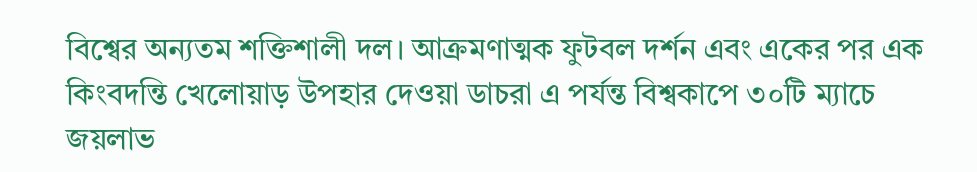বিশ্বের অন্যতম শক্তিশালী দল। আক্রমণাত্মক ফুটবল দর্শন এবং একের পর এক কিংবদন্তি খেলোয়াড় উপহার দেওয়া ডাচরা এ পর্যন্ত বিশ্বকাপে ৩০টি ম্যাচে জয়লাভ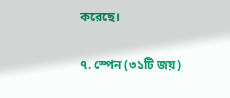করেছে।

৭. স্পেন (৩১টি জয়)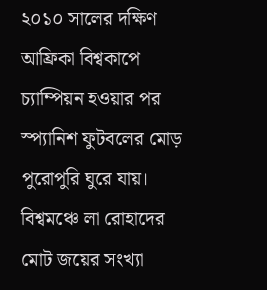২০১০ সালের দক্ষিণ আফ্রিকা বিশ্বকাপে চ্যাম্পিয়ন হওয়ার পর স্প্যানিশ ফুটবলের মোড় পুরোপুরি ঘুরে যায়। বিশ্বমঞ্চে লা রোহাদের মোট জয়ের সংখ্যা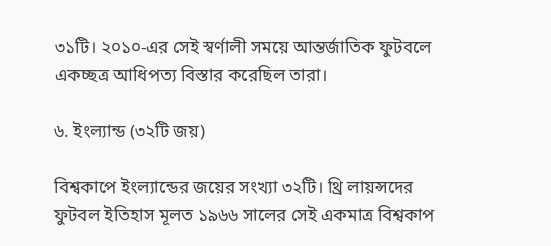৩১টি। ২০১০-এর সেই স্বর্ণালী সময়ে আন্তর্জাতিক ফুটবলে একচ্ছত্র আধিপত্য বিস্তার করেছিল তারা।

৬. ইংল্যান্ড (৩২টি জয়)

বিশ্বকাপে ইংল্যান্ডের জয়ের সংখ্যা ৩২টি। থ্রি লায়ন্সদের ফুটবল ইতিহাস মূলত ১৯৬৬ সালের সেই একমাত্র বিশ্বকাপ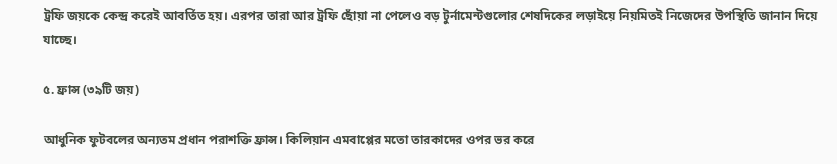ট্রফি জয়কে কেন্দ্র করেই আবর্তিত হয়। এরপর তারা আর ট্রফি ছোঁয়া না পেলেও বড় টুর্নামেন্টগুলোর শেষদিকের লড়াইয়ে নিয়মিতই নিজেদের উপস্থিতি জানান দিয়ে যাচ্ছে।

৫. ফ্রান্স (৩৯টি জয়)

আধুনিক ফুটবলের অন্যতম প্রধান পরাশক্তি ফ্রান্স। কিলিয়ান এমবাপ্পের মতো তারকাদের ওপর ভর করে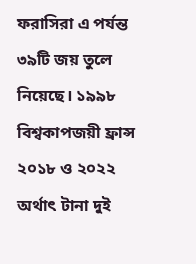ফরাসিরা এ পর্যন্ত ৩৯টি জয় তুলে নিয়েছে। ১৯৯৮ বিশ্বকাপজয়ী ফ্রান্স ২০১৮ ও ২০২২ অর্থাৎ টানা দুই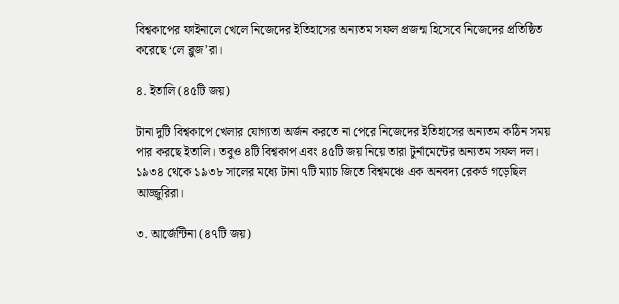বিশ্বকাপের ফাইনালে খেলে নিজেদের ইতিহাসের অন্যতম সফল প্রজন্ম হিসেবে নিজেদের প্রতিষ্ঠিত করেছে ‘লে ব্লুজ’রা।

৪. ইতালি (৪৫টি জয়)

টানা দুটি বিশ্বকাপে খেলার যোগ্যতা অর্জন করতে না পেরে নিজেদের ইতিহাসের অন্যতম কঠিন সময় পার করছে ইতালি। তবুও ৪টি বিশ্বকাপ এবং ৪৫টি জয় নিয়ে তারা টুর্নামেন্টের অন্যতম সফল দল। ১৯৩৪ থেকে ১৯৩৮ সালের মধ্যে টানা ৭টি ম্যাচ জিতে বিশ্বমঞ্চে এক অনবদ্য রেকর্ড গড়েছিল আজ্জুরিরা।

৩. আর্জেন্টিনা (৪৭টি জয়)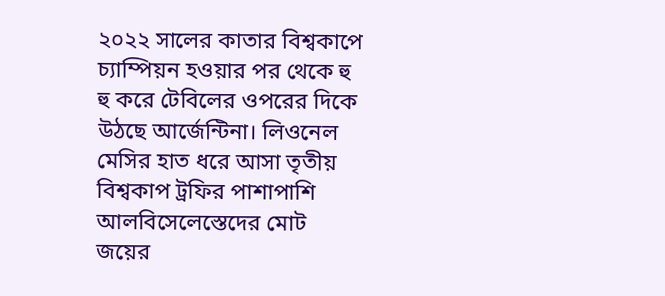২০২২ সালের কাতার বিশ্বকাপে চ্যাম্পিয়ন হওয়ার পর থেকে হু হু করে টেবিলের ওপরের দিকে উঠছে আর্জেন্টিনা। লিওনেল মেসির হাত ধরে আসা তৃতীয় বিশ্বকাপ ট্রফির পাশাপাশি আলবিসেলেস্তেদের মোট জয়ের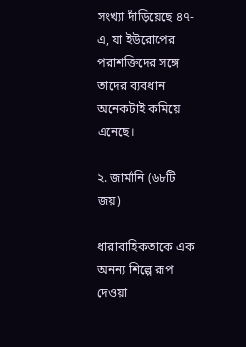সংখ্যা দাঁড়িয়েছে ৪৭-এ, যা ইউরোপের পরাশক্তিদের সঙ্গে তাদের ব্যবধান অনেকটাই কমিয়ে এনেছে।

২. জার্মানি (৬৮টি জয়)

ধারাবাহিকতাকে এক অনন্য শিল্পে রূপ দেওয়া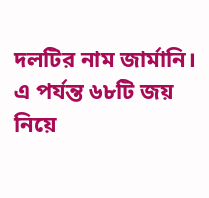দলটির নাম জার্মানি। এ পর্যন্ত ৬৮টি জয় নিয়ে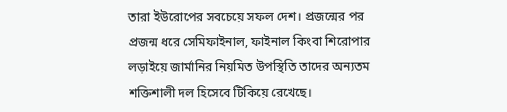তারা ইউরোপের সবচেয়ে সফল দেশ। প্রজন্মের পর প্রজন্ম ধরে সেমিফাইনাল, ফাইনাল কিংবা শিরোপার লড়াইয়ে জার্মানির নিয়মিত উপস্থিতি তাদের অন্যতম শক্তিশালী দল হিসেবে টিকিয়ে রেখেছে।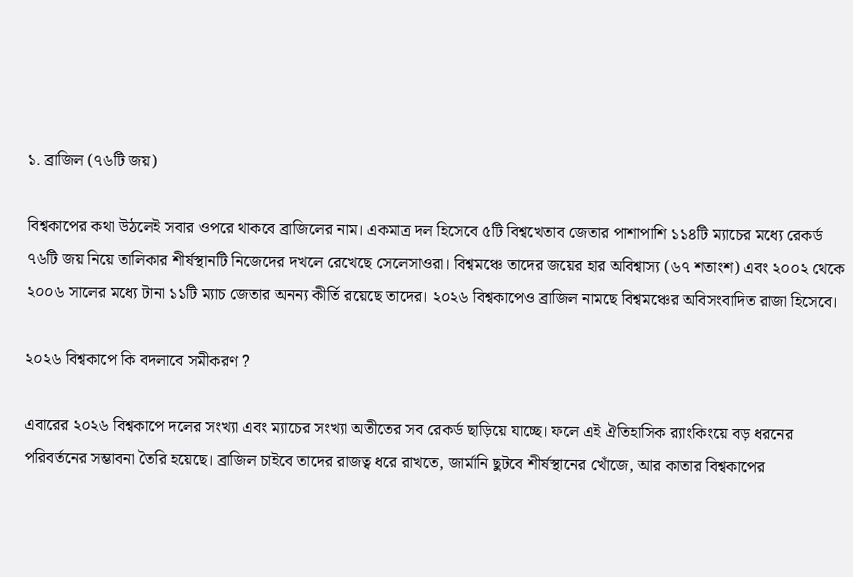১. ব্রাজিল (৭৬টি জয়)

বিশ্বকাপের কথা উঠলেই সবার ওপরে থাকবে ব্রাজিলের নাম। একমাত্র দল হিসেবে ৫টি বিশ্বখেতাব জেতার পাশাপাশি ১১৪টি ম্যাচের মধ্যে রেকর্ড ৭৬টি জয় নিয়ে তালিকার শীর্ষস্থানটি নিজেদের দখলে রেখেছে সেলেসাওরা। বিশ্বমঞ্চে তাদের জয়ের হার অবিশ্বাস্য (৬৭ শতাংশ) এবং ২০০২ থেকে ২০০৬ সালের মধ্যে টানা ১১টি ম্যাচ জেতার অনন্য কীর্তি রয়েছে তাদের। ২০২৬ বিশ্বকাপেও ব্রাজিল নামছে বিশ্বমঞ্চের অবিসংবাদিত রাজা হিসেবে।

২০২৬ বিশ্বকাপে কি বদলাবে সমীকরণ ?

এবারের ২০২৬ বিশ্বকাপে দলের সংখ্যা এবং ম্যাচের সংখ্যা অতীতের সব রেকর্ড ছাড়িয়ে যাচ্ছে। ফলে এই ঐতিহাসিক র‍্যাংকিংয়ে বড় ধরনের পরিবর্তনের সম্ভাবনা তৈরি হয়েছে। ব্রাজিল চাইবে তাদের রাজত্ব ধরে রাখতে, জার্মানি ছুটবে শীর্ষস্থানের খোঁজে, আর কাতার বিশ্বকাপের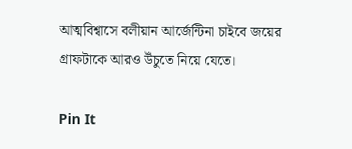আত্মবিশ্বাসে বলীয়ান আর্জেন্টিনা চাইবে জয়ের গ্রাফটাকে আরও উঁচুতে নিয়ে যেতে।

Pin It